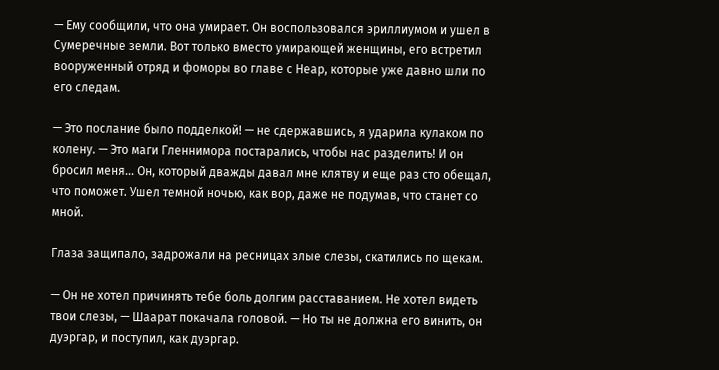— Ему сообщили, что она умирает. Он воспользовался эриллиумом и ушел в Сумеречные земли. Вот только вместо умирающей женщины, его встретил вооруженный отряд и фоморы во главе с Неар, которые уже давно шли по его следам.

— Это послание было подделкой! — не сдержавшись, я ударила кулаком по колену. — Это маги Гленнимора постарались, чтобы нас разделить! И он бросил меня… Он, который дважды давал мне клятву и еще раз сто обещал, что поможет. Ушел темной ночью, как вор, даже не подумав, что станет со мной.

Глаза защипало, задрожали на ресницах злые слезы, скатились по щекам.

— Он не хотел причинять тебе боль долгим расставанием. Не хотел видеть твои слезы, — Шаарат покачала головой. — Но ты не должна его винить, он дуэргар, и поступил, как дуэргар.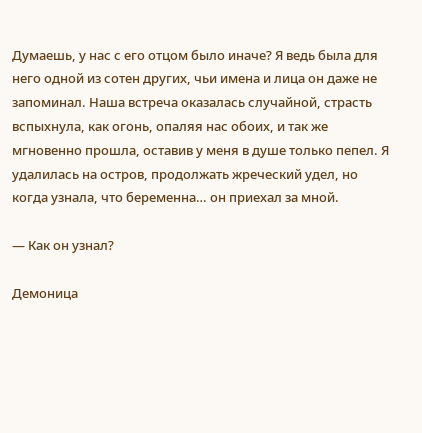Думаешь, у нас с его отцом было иначе? Я ведь была для него одной из сотен других, чьи имена и лица он даже не запоминал. Наша встреча оказалась случайной, страсть вспыхнула, как огонь, опаляя нас обоих, и так же мгновенно прошла, оставив у меня в душе только пепел. Я удалилась на остров, продолжать жреческий удел, но когда узнала, что беременна… он приехал за мной.

— Как он узнал?

Демоница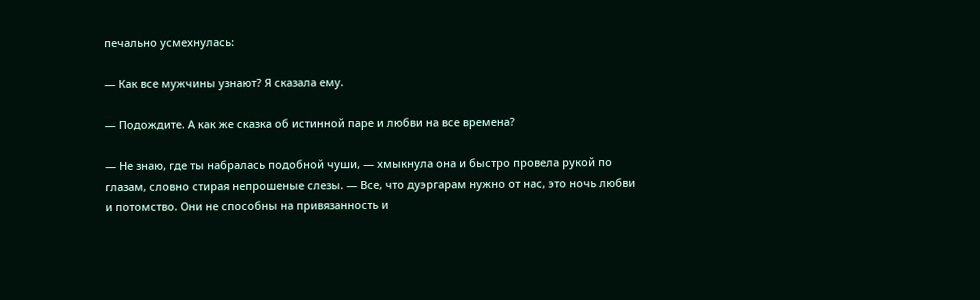печально усмехнулась:

— Как все мужчины узнают? Я сказала ему.

— Подождите. А как же сказка об истинной паре и любви на все времена?

— Не знаю, где ты набралась подобной чуши, — хмыкнула она и быстро провела рукой по глазам, словно стирая непрошеные слезы. — Все, что дуэргарам нужно от нас, это ночь любви и потомство. Они не способны на привязанность и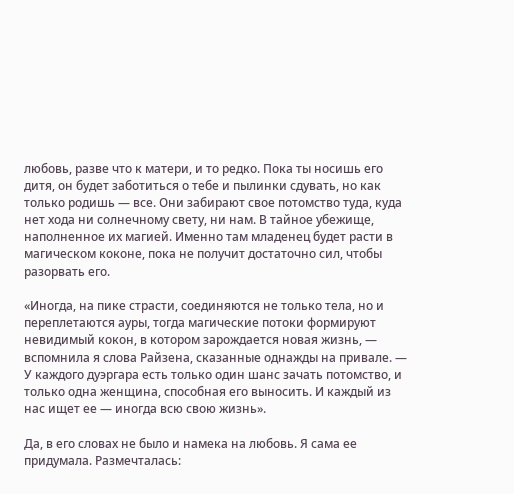любовь, разве что к матери, и то редко. Пока ты носишь его дитя, он будет заботиться о тебе и пылинки сдувать, но как только родишь — все. Они забирают свое потомство туда, куда нет хода ни солнечному свету, ни нам. В тайное убежище, наполненное их магией. Именно там младенец будет расти в магическом коконе, пока не получит достаточно сил, чтобы разорвать его.

«Иногда, на пике страсти, соединяются не только тела, но и переплетаются ауры, тогда магические потоки формируют невидимый кокон, в котором зарождается новая жизнь, — вспомнила я слова Райзена, сказанные однажды на привале. — У каждого дуэргара есть только один шанс зачать потомство, и только одна женщина, способная его выносить. И каждый из нас ищет ее — иногда всю свою жизнь».

Да, в его словах не было и намека на любовь. Я сама ее придумала. Размечталась: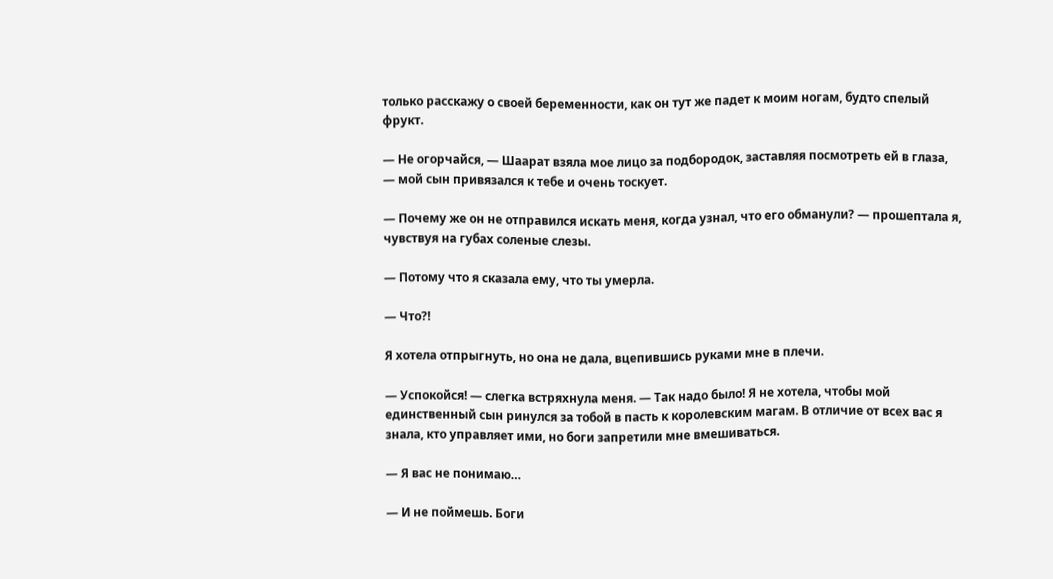только расскажу о своей беременности, как он тут же падет к моим ногам, будто спелый фрукт.

— Не огорчайся, — Шаарат взяла мое лицо за подбородок, заставляя посмотреть ей в глаза, — мой сын привязался к тебе и очень тоскует.

— Почему же он не отправился искать меня, когда узнал, что его обманули? — прошептала я, чувствуя на губах соленые слезы.

— Потому что я сказала ему, что ты умерла.

— Что?!

Я хотела отпрыгнуть, но она не дала, вцепившись руками мне в плечи.

— Успокойся! — слегка встряхнула меня. — Так надо было! Я не хотела, чтобы мой единственный сын ринулся за тобой в пасть к королевским магам. В отличие от всех вас я знала, кто управляет ими, но боги запретили мне вмешиваться.

— Я вас не понимаю…

— И не поймешь. Боги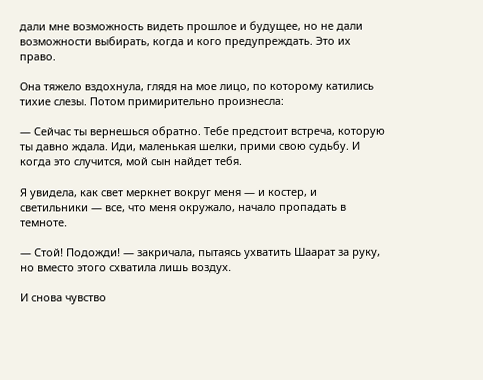дали мне возможность видеть прошлое и будущее, но не дали возможности выбирать, когда и кого предупреждать. Это их право.

Она тяжело вздохнула, глядя на мое лицо, по которому катились тихие слезы. Потом примирительно произнесла:

— Сейчас ты вернешься обратно. Тебе предстоит встреча, которую ты давно ждала. Иди, маленькая шелки, прими свою судьбу. И когда это случится, мой сын найдет тебя.

Я увидела, как свет меркнет вокруг меня — и костер, и светильники — все, что меня окружало, начало пропадать в темноте.

— Стой! Подожди! — закричала, пытаясь ухватить Шаарат за руку, но вместо этого схватила лишь воздух.

И снова чувство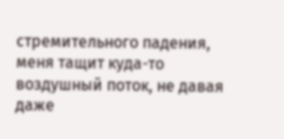стремительного падения, меня тащит куда-то воздушный поток, не давая даже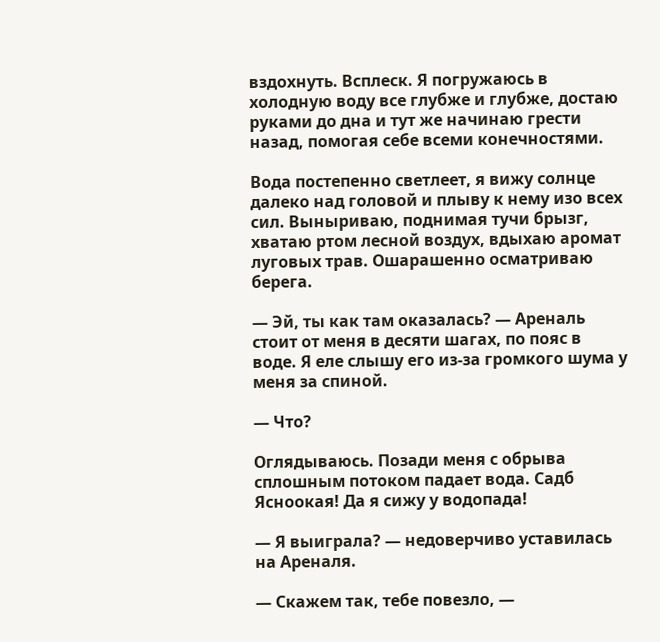вздохнуть. Всплеск. Я погружаюсь в холодную воду все глубже и глубже, достаю руками до дна и тут же начинаю грести назад, помогая себе всеми конечностями.

Вода постепенно светлеет, я вижу солнце далеко над головой и плыву к нему изо всех сил. Выныриваю, поднимая тучи брызг, хватаю ртом лесной воздух, вдыхаю аромат луговых трав. Ошарашенно осматриваю берега.

— Эй, ты как там оказалась? — Ареналь стоит от меня в десяти шагах, по пояс в воде. Я еле слышу его из-за громкого шума у меня за спиной.

— Что?

Оглядываюсь. Позади меня с обрыва сплошным потоком падает вода. Садб Ясноокая! Да я сижу у водопада!

— Я выиграла? — недоверчиво уставилась на Ареналя.

— Скажем так, тебе повезло, —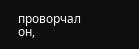проворчал он,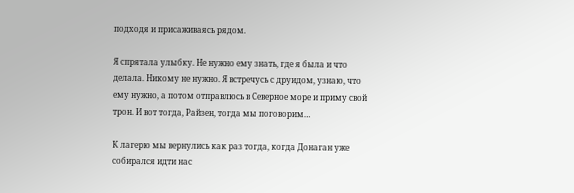подходя и присаживаясь рядом.

Я спрятала улыбку. Не нужно ему знать, где я была и что делала. Никому не нужно. Я встречусь с друидом, узнаю, что ему нужно, а потом отправлюсь в Северное море и приму свой трон. И вот тогда, Райзен, тогда мы поговорим…

К лагерю мы вернулись как раз тогда, когда Донаган уже собирался идти нас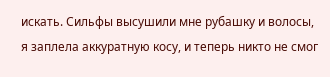искать. Сильфы высушили мне рубашку и волосы, я заплела аккуратную косу, и теперь никто не смог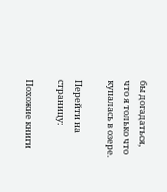бы догадаться, что я только что купалась в озере.

Перейти на страницу:

Похожие книги